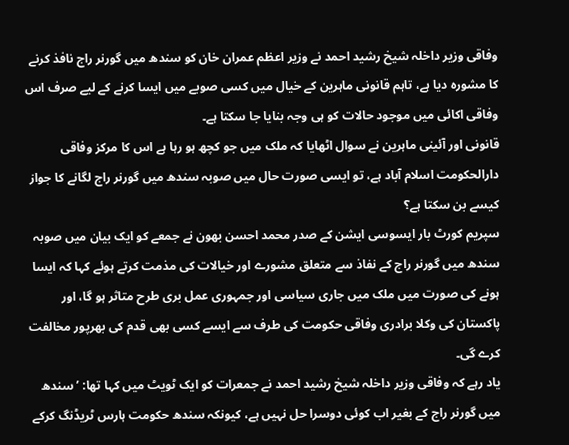وفاقی وزیر داخلہ شیخ رشید احمد نے وزیر اعظم عمران خان كو سندھ میں گورنر راج نافذ كرنے كا مشورہ دیا ہے، تاہم قانونی ماہرین كے خیال میں كسی صوبے میں ایسا كرنے كے لیے صرف اس وفاقی اكائی میں موجود حالات كو ہی وجہ بنایا جا سكتا ہے۔
قانونی اور آئینی ماہرین نے سوال اٹھایا كہ ملک میں جو كچھ ہو رہا ہے اس كا مركز وفاقی دارالحكومت اسلام آباد ہے، تو ایسی صورت حال میں صوبہ سندھ میں گورنر راج لگانے كا جواز كیسے بن سكتا ہے؟
سپریم كورٹ بار ایسوسی ایشن كے صدر محمد احسن بھون نے جمعے كو ایک بیان میں صوبہ سندھ میں گورنر راج كے نفاذ سے متعلق مشورے اور خیالات كی مذمت كرتے ہوئے كہا كہ ایسا ہونے كی صورت میں ملک میں جاری سیاسی اور جمہوری عمل بری طرح متاثر ہو گا، اور پاكستان كی وكلا برادری وفاقی حكومت كی طرف سے ایسے كسی بھی قدم كی بھرپور مخالفت كرے گی۔
یاد رہے كہ وفاقی وزیر داخلہ شیخ رشید احمد نے جمعرات كو ایک ٹویٹ میں كہا تھا: ’سندھ میں گورنر راج کے بغیر اب کوئی دوسرا حل نہیں ہے، کیونکہ سندھ حکومت ہارس ٹریڈنگ کرکے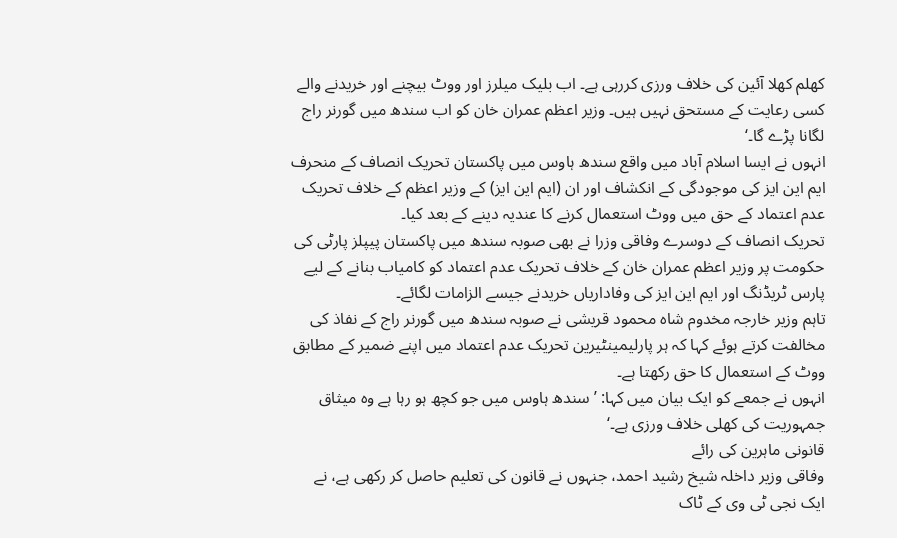کھلم کھلا آئین کی خلاف ورزی کررہی ہے۔ اب بلیک میلرز اور ووٹ بیچنے اور خریدنے والے کسی رعایت کے مستحق نہیں ہیں۔ وزیر اعظم عمران خان کو اب سندھ میں گورنر راج لگانا پڑے گا۔‘
انہوں نے ایسا اسلام آباد میں واقع سندھ ہاوس میں پاكستان تحریک انصاف كے منحرف ایم این ایز كی موجودگی كے انكشاف اور ان (ایم این ایز) كے وزیر اعظم كے خلاف تحریک عدم اعتماد كے حق میں ووٹ استعمال كرنے كا عندیہ دینے كے بعد كیا۔
تحریک انصاف كے دوسرے وفاقی وزرا نے بھی صوبہ سندھ میں پاكستان پیپلز پارٹی كی حكومت پر وزیر اعظم عمران خان كے خلاف تحریک عدم اعتماد كو كامیاب بنانے كے لیے پارس ٹریڈنگ اور ایم این ایز كی وفاداریاں خریدنے جیسے الزامات لگائے۔
تاہم وزیر خارجہ مخدوم شاہ محمود قریشی نے صوبہ سندھ میں گورنر راج كے نفاذ كی مخالفت كرتے ہوئے كہا كہ ہر پارلیمینٹیرین تحریک عدم اعتماد میں اپنے ضمیر كے مطابق ووٹ كے استعمال كا حق ركھتا ہے۔
انہوں نے جمعے كو ایک بیان میں كہا: ’سندھ ہاوس میں جو كچھ ہو رہا ہے وہ میثاق جمہوریت كی كھلی خلاف ورزی ہے۔‘
قانونی ماہرین كی رائے
وفاقی وزیر داخلہ شیخ رشید احمد، جنہوں نے قانون كی تعلیم حاصل كر ركھی ہے، نے ایک نجی ٹی وی كے ٹاک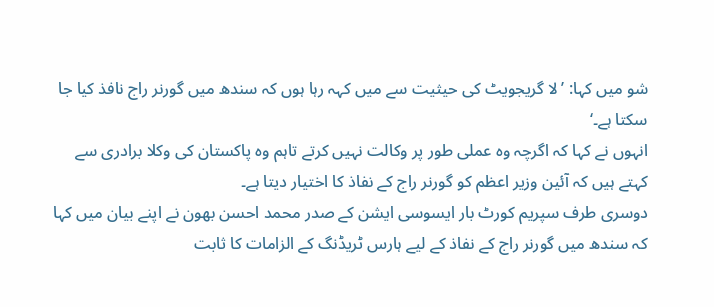شو میں كہا: ’لا گریجویٹ كی حیثیت سے میں كہہ رہا ہوں كہ سندھ میں گورنر راج نافذ كیا جا سكتا ہے۔‘
انہوں نے كہا كہ اگرچہ وہ عملی طور پر وكالت نہیں كرتے تاہم وہ پاكستان كی وكلا برادری سے كہتے ہیں كہ آئین وزیر اعظم كو گورنر راج كے نفاذ كا اختیار دیتا ہے۔
دوسری طرف سپریم كورٹ بار ایسوسی ایشن كے صدر محمد احسن بھون نے اپنے بیان میں كہا كہ سندھ میں گورنر راج كے نفاذ كے لیے ہارس ٹریڈنگ كے الزامات كا ثابت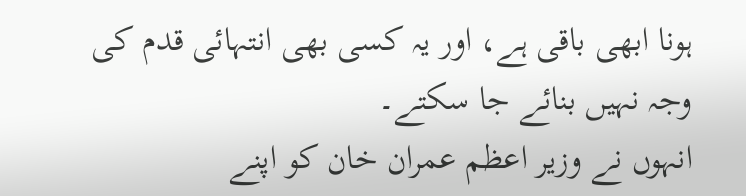ہونا ابھی باقی ہے، اور یہ كسی بھی انتہائی قدم كی وجہ نہیں بنائے جا سكتے۔
انہوں نے وزیر اعظم عمران خان كو اپنے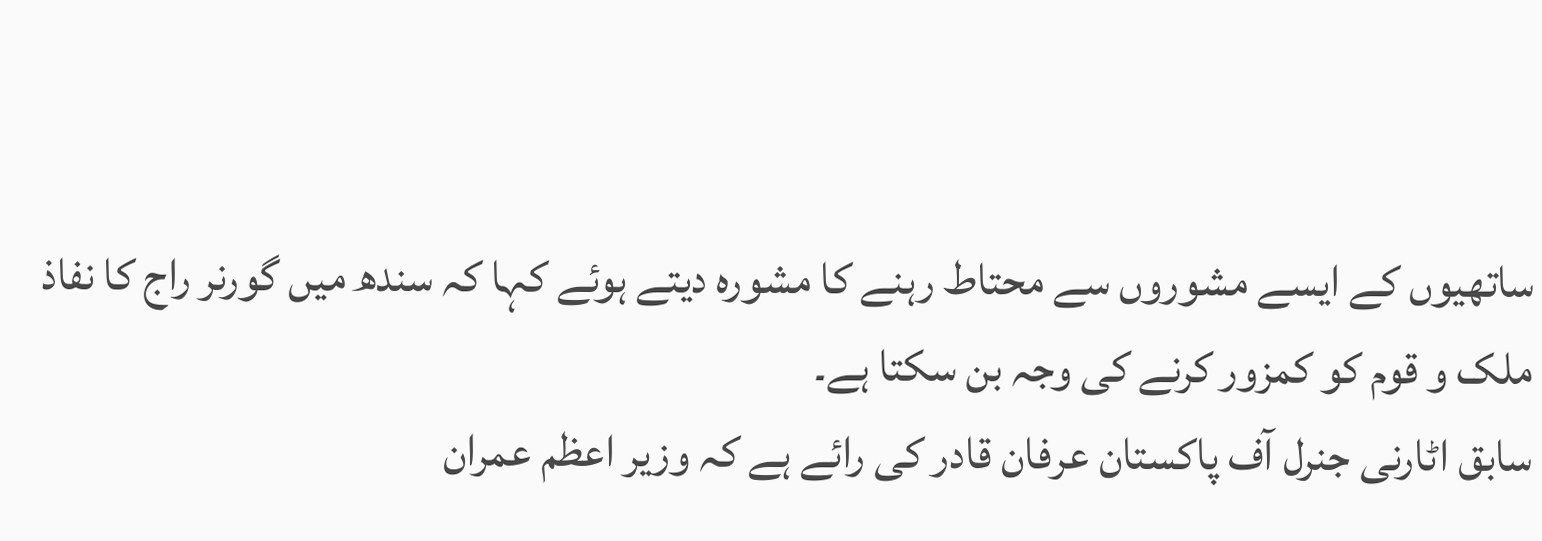ساتھیوں كے ایسے مشوروں سے محتاط رہنے كا مشورہ دیتے ہوئے كہا كہ سندھ میں گورنر راج كا نفاذ ملک و قوم كو كمزور كرنے كی وجہ بن سكتا ہے۔
سابق اٹارنی جنرل آف پاكستان عرفان قادر كی رائے ہے كہ وزیر اعظم عمران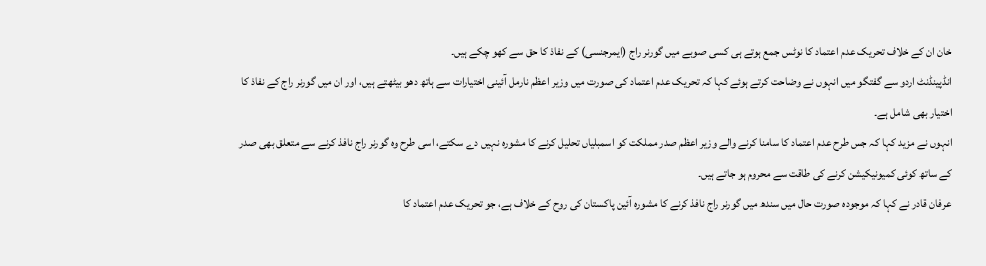خان ان كے خلاف تحریک عدم اعتماد كا نوٹس جمع ہوتے ہی كسی صوبے میں گورنر راج (ایمرجنسی) كے نفاذ كا حق سے كھو چكے ہیں۔
انڈپینڈنٹ اردو سے گفتگو میں انہوں نے وضاحت كرتے ہوئے كہا كہ تحریک عدم اعتماد كی صورت میں وزیر اعظم نارمل آئینی اختیارات سے ہاتھ دھو بیٹھتے ہیں، اور ان میں گورنر راج كے نفاذ كا اختیار بھی شامل ہے۔
انہوں نے مزید كہا كہ جس طرح عدم اعتماد كا سامنا كرنے والے وزیر اعظم صدر مملكت كو اسمبلیاں تحلیل كرنے كا مشورہ نہیں دے سكتے، اسی طرح وہ گورنر راج نافذ كرنے سے متعلق بھی صدر كے ساتھ کوئی كمیونیكیشن كرنے كی طاقت سے محروم ہو جاتے ہیں۔
عرفان قادر نے كہا كہ موجودہ صورت حال میں سندھ میں گورنر راج نافذ كرنے كا مشورہ آئین پاكستان كی روح كے خلاف ہے، جو تحریک عدم اعتماد كا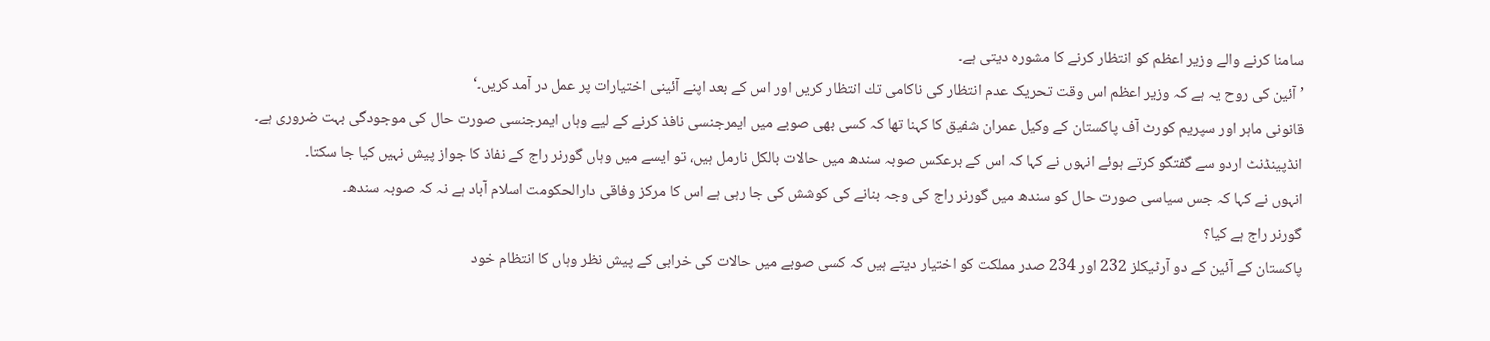سامنا كرنے والے وزیر اعظم كو انتظار كرنے كا مشورہ دیتی ہے۔
’آئین كی روح یہ ہے كہ وزیر اعظم اس وقت تحریک عدم انتظار كی ناكامی تك انتظار كریں اور اس كے بعد اپنے آئینی اختیارات پر عمل در آمد كریں۔‘
قانونی ماہر اور سپریم كورٹ آف پاكستان كے وكیل عمران شفیق كا كہنا تھا كہ كسی بھی صوبے میں ایمرجنسی نافذ كرنے كے لیے وہاں ایمرجنسی صورت حال كی موجودگی بہت ضروری ہے۔
انڈپینڈنٹ اردو سے گفتگو كرتے ہوئے انہوں نے كہا كہ اس كے برعكس صوبہ سندھ میں حالات بالكل نارمل ہیں، تو ایسے میں وہاں گورنر راج كے نفاذ كا جواز پیش نہیں كیا جا سكتا۔
انہوں نے كہا كہ جس سیاسی صورت حال كو سندھ میں گورنر راج كی وجہ بنانے كی كوشش كی جا رہی ہے اس كا مركز وفاقی دارالحكومت اسلام آباد ہے نہ كہ صوبہ سندھ۔
گورنر راج ہے كیا؟
پاكستان كے آئین كے دو آرٹیكلز 232 اور 234 صدر مملكت كو اختیار دیتے ہیں كہ كسی صوبے میں حالات كی خرابی كے پیش نظر وہاں كا انتظام خود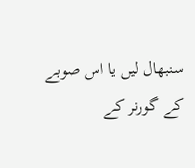سنبھال لیں یا اس صوبے كے گورنر كے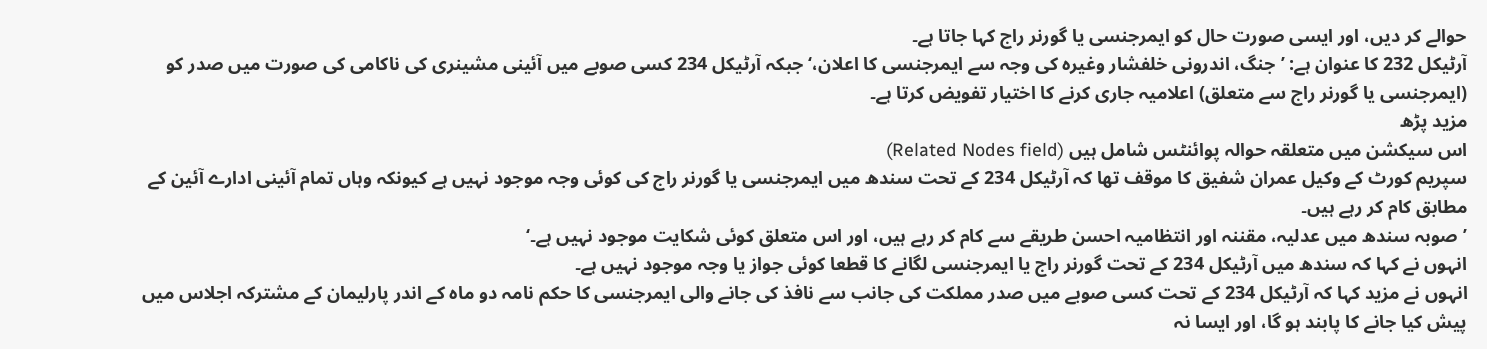حوالے كر دیں، اور ایسی صورت حال كو ایمرجنسی یا گورنر راج كہا جاتا ہے۔
آرٹیكل 232 كا عنوان ہے: ’جنگ، اندرونی خلفشار وغیرہ کی وجہ سے ایمرجنسی کا اعلان،‘ جبكہ آرٹیكل 234 کسی صوبے میں آئینی مشینری کی ناکامی کی صورت میں صدر كو (ایمرجنسی یا گورنر راج سے متعلق) اعلامیہ جاری کرنے کا اختیار تفویض كرتا ہے۔
مزید پڑھ
اس سیکشن میں متعلقہ حوالہ پوائنٹس شامل ہیں (Related Nodes field)
سپریم كورٹ كے وكیل عمران شفیق كا موقف تھا كہ آرٹیكل 234 كے تحت سندھ میں ایمرجنسی یا گورنر راج كی كوئی وجہ موجود نہیں ہے كیونكہ وہاں تمام آئینی ادارے آئین كے مطابق كام كر رہے ہیں۔
’صوبہ سندھ میں عدلیہ، مقننہ اور انتظامیہ احسن طریقے سے كام كر رہے ہیں، اور اس متعلق کوئی شكایت موجود نہیں ہے۔‘
انہوں نے كہا كہ سندھ میں آرٹیكل 234 كے تحت گورنر راج یا ایمرجنسی لگانے كا قطعا کوئی جواز یا وجہ موجود نہیں ہے۔
انہوں نے مزید كہا كہ آرٹیكل 234 كے تحت كسی صوبے میں صدر مملكت كی جانب سے نافذ كی جانے والی ایمرجنسی كا حكم نامہ دو ماہ كے اندر پارلیمان كے مشتركہ اجلاس میں پیش كیا جانے كا پابند ہو گا، اور ایسا نہ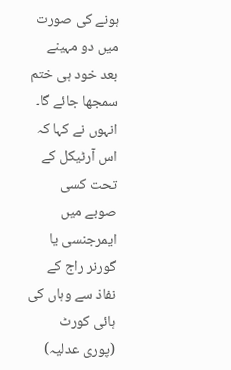ہونے كی صورت میں دو مہینے بعد خود ہی ختم سمجھا جائے گا۔
انہوں نے كہا كہ اس آرٹیكل كے تحت كسی صوبے میں ایمرجنسی یا گورنر راج كے نفاذ سے وہاں كی ہائی كورٹ (پوری عدلیہ)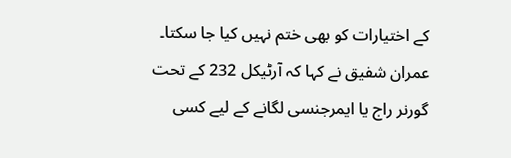كے اختیارات كو بھی ختم نہیں كیا جا سكتا۔
عمران شفیق نے كہا كہ آرٹیكل 232 كے تحت گورنر راج یا ایمرجنسی لگانے كے لیے كسی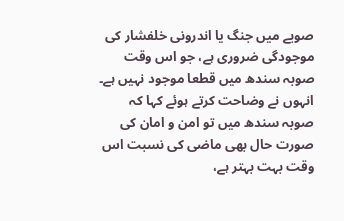صوبے میں جنگ یا اندرونی خلفشار كی موجودگی ضروری ہے، جو اس وقت صوبہ سندھ میں قطعا موجود نہیں ہے۔
انہوں نے وضاحت كرتے ہوئے كہا كہ صوبہ سندھ میں تو امن و امان كی صورت حال بھی ماضی كی نسبت اس وقت بہت بہتر ہے،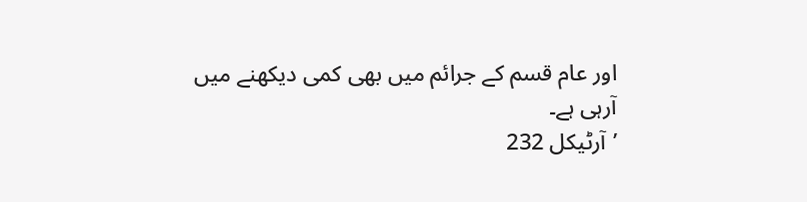اور عام قسم كے جرائم میں بھی كمی دیكھنے میں آرہی ہے۔
’آرٹیكل 232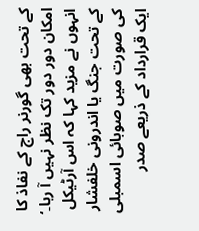كے تحت بھی گورنر راج كے نفاذ كا امكان دور دور تک نظر نہیں آ رہا۔‘
انہوں نے مزید كہا كہ اس آرٹیكل كے تحت جنگ یا اندرونی خلفشار كی صورت میں صوبائی اسمبلی ایک قرارداد كے ذریعے صدر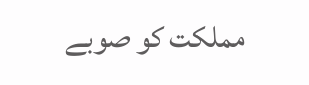مملكت كو صوبے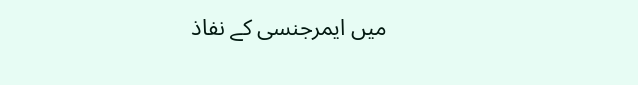میں ایمرجنسی كے نفاذ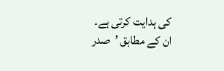كی ہدایت كرتی ہے۔
ان کے مطابق ’صدر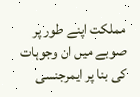مملكت اپنے طور پر صوبے میں ان وجوہات كی بنا پر ایمرجنسی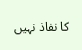كا نفاذ نہیں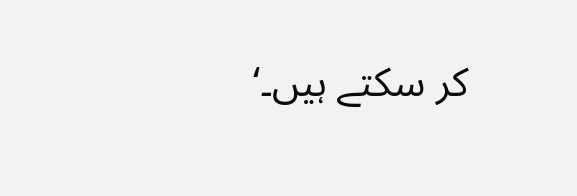كر سكتے ہیں۔‘